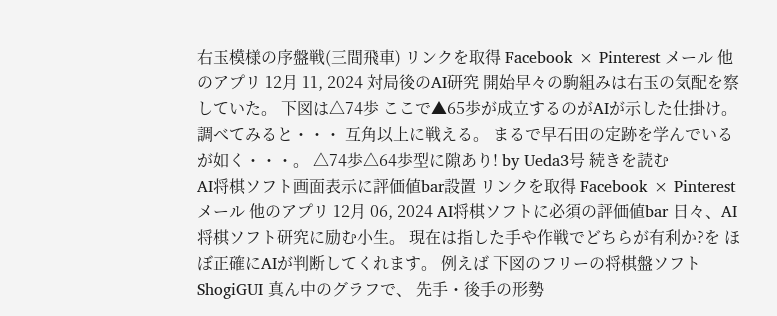右玉模様の序盤戦(三間飛車) リンクを取得 Facebook × Pinterest メール 他のアプリ 12月 11, 2024 対局後のAI研究 開始早々の駒組みは右玉の気配を察していた。 下図は△74歩 ここで▲65歩が成立するのがAIが示した仕掛け。 調べてみると・・・ 互角以上に戦える。 まるで早石田の定跡を学んでいるが如く・・・。 △74歩△64歩型に隙あり! by Ueda3号 続きを読む
AI将棋ソフト画面表示に評価値bar設置 リンクを取得 Facebook × Pinterest メール 他のアプリ 12月 06, 2024 AI将棋ソフトに必須の評価値bar 日々、AI将棋ソフト研究に励む小生。 現在は指した手や作戦でどちらが有利か?を ほぼ正確にAIが判断してくれます。 例えば 下図のフリーの将棋盤ソフトShogiGUI 真ん中のグラフで、 先手・後手の形勢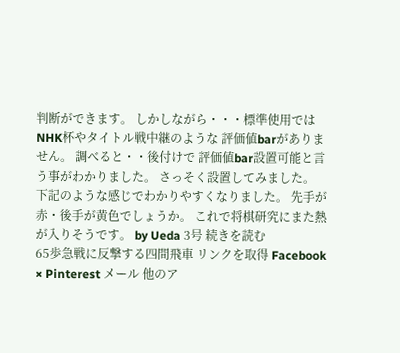判断ができます。 しかしながら・・・標準使用では NHK杯やタイトル戦中継のような 評価値barがありません。 調べると・・後付けで 評価値bar設置可能と言う事がわかりました。 さっそく設置してみました。 下記のような感じでわかりやすくなりました。 先手が赤・後手が黄色でしょうか。 これで将棋研究にまた熱が入りそうです。 by Ueda 3号 続きを読む
65歩急戦に反撃する四間飛車 リンクを取得 Facebook × Pinterest メール 他のア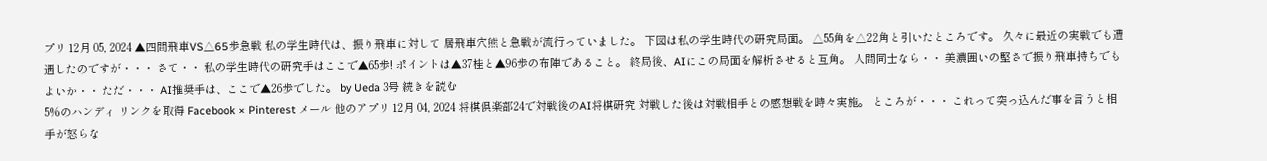プリ 12月 05, 2024 ▲四間飛車VS△65歩急戦 私の学生時代は、振り飛車に対して 居飛車穴熊と急戦が流行っていました。 下図は私の学生時代の研究局面。 △55角を△22角と引いたところです。 久々に最近の実戦でも遭遇したのですが・・・ さて・・ 私の学生時代の研究手はここで▲65歩! ポイントは▲37桂と▲96歩の布陣であること。 終局後、AIにこの局面を解析させると互角。 人間同士なら・・ 美濃囲いの堅さで振り飛車持ちでもよいか・・ ただ・・・ AI推奨手は、ここで▲26歩でした。 by Ueda 3号 続きを読む
5%のハンディ リンクを取得 Facebook × Pinterest メール 他のアプリ 12月 04, 2024 将棋倶楽部24で対戦後のAI将棋研究 対戦した後は対戦相手との感想戦を時々実施。 ところが・・・ これって突っ込んだ事を言うと相手が怒らな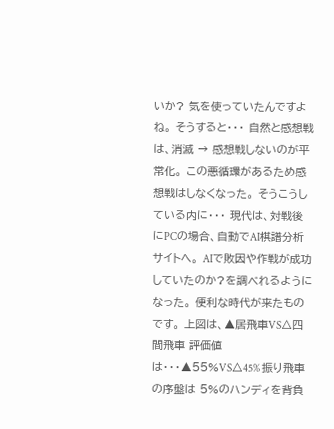いか? 気を使っていたんですよね。 そうすると・・・ 自然と感想戦は、消滅 → 感想戦しないのが平常化。 この悪循環があるため感想戦はしなくなった。 そうこうしている内に・・・ 現代は、対戦後にPCの場合、自動でAI棋譜分析サイトへ。 AIで敗因や作戦が成功していたのか?を調べれるようになった。 便利な時代が来たものです。 上図は、▲居飛車VS△四間飛車 評価値は・・・▲55%VS△45% 振り飛車の序盤は 5%のハンディを背負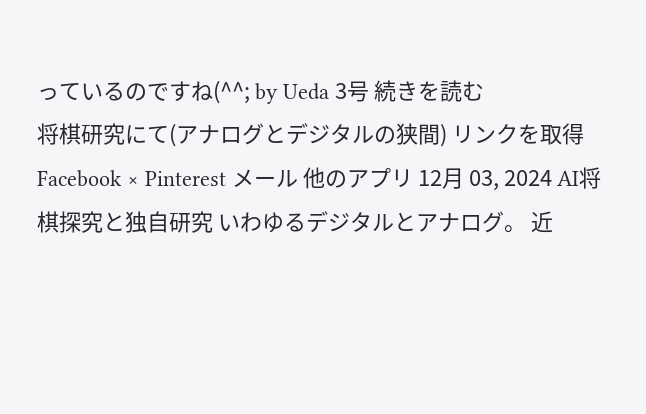っているのですね(^^; by Ueda 3号 続きを読む
将棋研究にて(アナログとデジタルの狭間) リンクを取得 Facebook × Pinterest メール 他のアプリ 12月 03, 2024 AI将棋探究と独自研究 いわゆるデジタルとアナログ。 近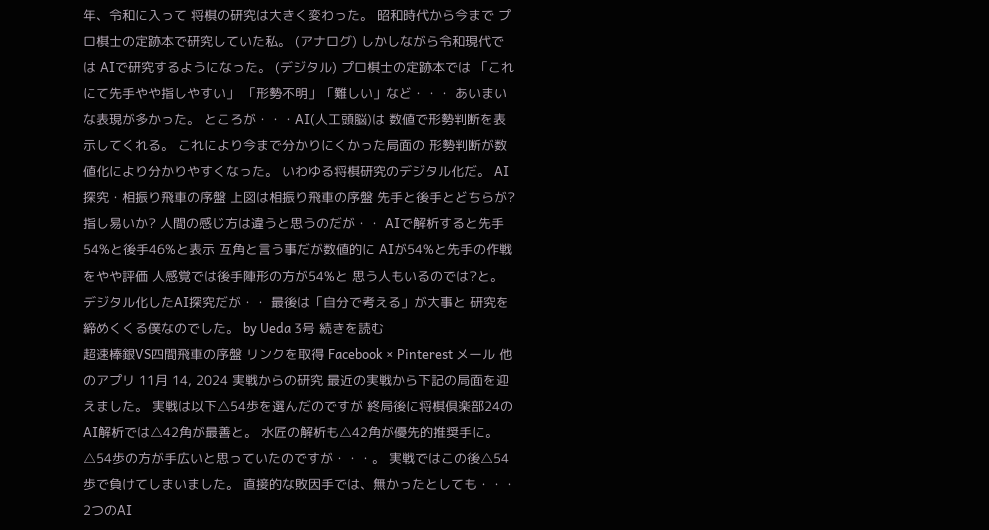年、令和に入って 将棋の研究は大きく変わった。 昭和時代から今まで プロ棋士の定跡本で研究していた私。 (アナログ) しかしながら令和現代では AIで研究するようになった。 (デジタル) プロ棋士の定跡本では 「これにて先手やや指しやすい」 「形勢不明」「難しい」など・・・ あいまいな表現が多かった。 ところが・・・AI(人工頭脳)は 数値で形勢判断を表示してくれる。 これにより今まで分かりにくかった局面の 形勢判断が数値化により分かりやすくなった。 いわゆる将棋研究のデジタル化だ。 AI探究・相振り飛車の序盤 上図は相振り飛車の序盤 先手と後手とどちらが?指し易いか? 人間の感じ方は違うと思うのだが・・ AIで解析すると先手54%と後手46%と表示 互角と言う事だが数値的に AIが54%と先手の作戦をやや評価 人感覚では後手陣形の方が54%と 思う人もいるのでは?と。 デジタル化したAI探究だが・・ 最後は「自分で考える」が大事と 研究を締めくくる僕なのでした。 by Ueda 3号 続きを読む
超速棒銀VS四間飛車の序盤 リンクを取得 Facebook × Pinterest メール 他のアプリ 11月 14, 2024 実戦からの研究 最近の実戦から下記の局面を迎えました。 実戦は以下△54歩を選んだのですが 終局後に将棋倶楽部24のAI解析では△42角が最善と。 水匠の解析も△42角が優先的推奨手に。 △54歩の方が手広いと思っていたのですが・・・。 実戦ではこの後△54歩で負けてしまいました。 直接的な敗因手では、無かったとしても・・・ 2つのAI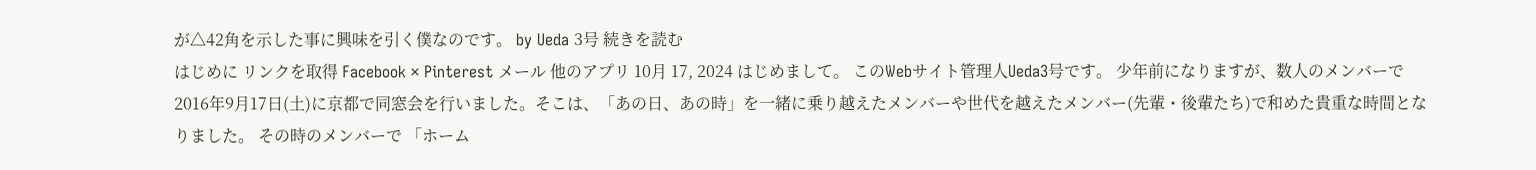が△42角を示した事に興味を引く僕なのです。 by Ueda 3号 続きを読む
はじめに リンクを取得 Facebook × Pinterest メール 他のアプリ 10月 17, 2024 はじめまして。 このWebサイト管理人Ueda3号です。 少年前になりますが、数人のメンバーで2016年9月17日(土)に京都で同窓会を行いました。そこは、「あの日、あの時」を一緒に乗り越えたメンバーや世代を越えたメンバー(先輩・後輩たち)で和めた貴重な時間となりました。 その時のメンバーで 「ホーム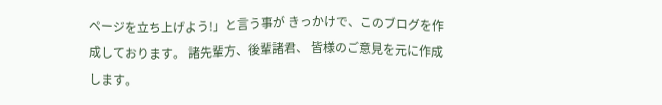ページを立ち上げよう!」と言う事が きっかけで、このブログを作成しております。 諸先輩方、後輩諸君、 皆様のご意見を元に作成します。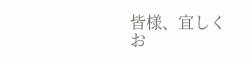皆様、宜しくお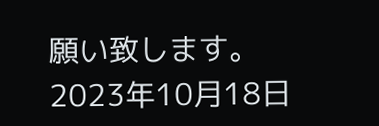願い致します。 2023年10月18日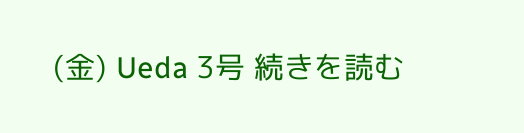(金) Ueda 3号 続きを読む